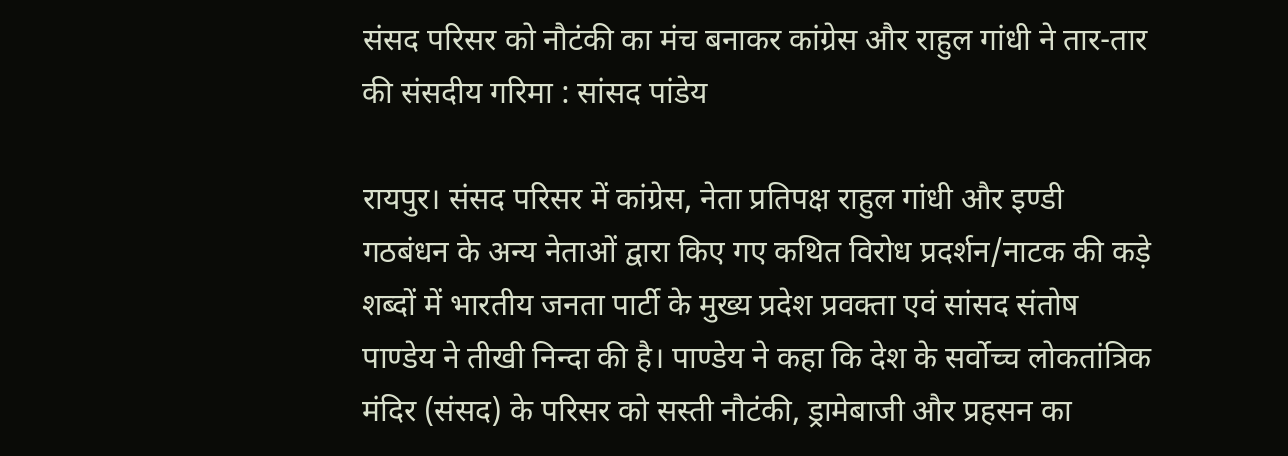संसद परिसर को नौटंकी का मंच बनाकर कांग्रेस और राहुल गांधी ने तार-तार की संसदीय गरिमा : सांसद पांडेय

रायपुर। संसद परिसर में कांग्रेस, नेता प्रतिपक्ष राहुल गांधी और इण्डी गठबंधन के अन्य नेताओं द्वारा किए गए कथित विरोध प्रदर्शन/नाटक की कड़े शब्दों में भारतीय जनता पार्टी के मुख्य प्रदेश प्रवक्ता एवं सांसद संतोष पाण्डेय ने तीखी निन्दा की है। पाण्डेय ने कहा कि देश के सर्वोच्च लोकतांत्रिक मंदिर (संसद) के परिसर को सस्ती नौटंकी, ड्रामेबाजी और प्रहसन का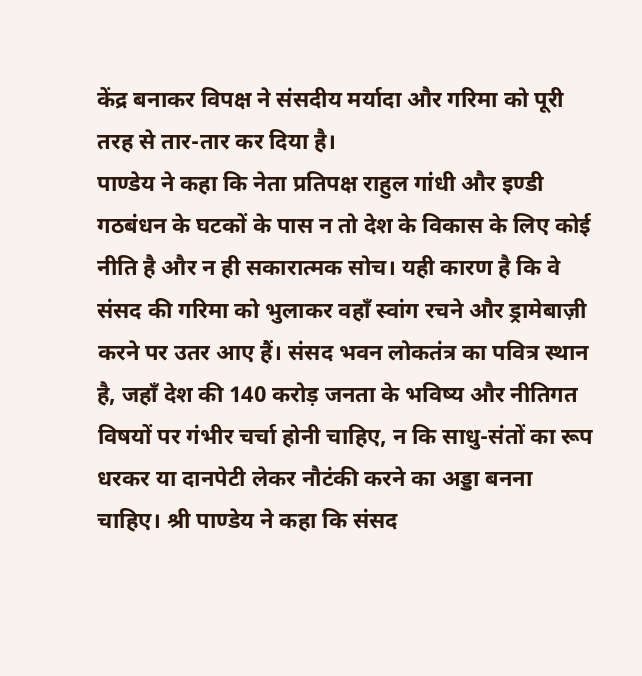केंद्र बनाकर विपक्ष ने संसदीय मर्यादा और गरिमा को पूरी तरह से तार-तार कर दिया है।
पाण्डेय ने कहा कि नेता प्रतिपक्ष राहुल गांधी और इण्डी गठबंधन के घटकों के पास न तो देश के विकास के लिए कोई नीति है और न ही सकारात्मक सोच। यही कारण है कि वे संसद की गरिमा को भुलाकर वहाँ स्वांग रचने और ड्रामेबाज़ी करने पर उतर आए हैं। संसद भवन लोकतंत्र का पवित्र स्थान है, जहाँ देश की 140 करोड़ जनता के भविष्य और नीतिगत विषयों पर गंभीर चर्चा होनी चाहिए, न कि साधु-संतों का रूप धरकर या दानपेटी लेकर नौटंकी करने का अड्डा बनना चाहिए। श्री पाण्डेय ने कहा कि संसद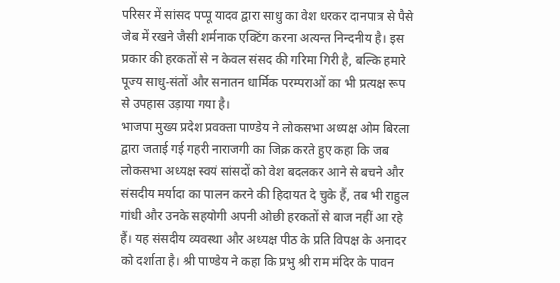परिसर में सांसद पप्पू यादव द्वारा साधु का वेश धरकर दानपात्र से पैसे जेब में रखने जैसी शर्मनाक एक्टिंग करना अत्यन्त निन्दनीय है। इस प्रकार की हरकतों से न केवल संसद की गरिमा गिरी है, बल्कि हमारे पूज्य साधु-संतों और सनातन धार्मिक परम्पराओं का भी प्रत्यक्ष रूप से उपहास उड़ाया गया है।
भाजपा मुख्य प्रदेश प्रवक्ता पाण्डेय ने लोकसभा अध्यक्ष ओम बिरला द्वारा जताई गई गहरी नाराजगी का जिक्र करते हुए कहा कि जब लोकसभा अध्यक्ष स्वयं सांसदों को वेश बदलकर आने से बचने और संसदीय मर्यादा का पालन करने की हिदायत दे चुके हैं, तब भी राहुल गांधी और उनके सहयोगी अपनी ओछी हरकतों से बाज नहीं आ रहे हैं। यह संसदीय व्यवस्था और अध्यक्ष पीठ के प्रति विपक्ष के अनादर को दर्शाता है। श्री पाण्डेय ने कहा कि प्रभु श्री राम मंदिर के पावन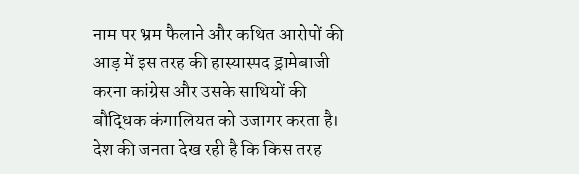नाम पर भ्रम फैलाने और कथित आरोपों की आड़ में इस तरह की हास्यास्पद ड्रामेबाजी करना कांग्रेस और उसके साथियों की बौद्धिक कंगालियत को उजागर करता है। देश की जनता देख रही है कि किस तरह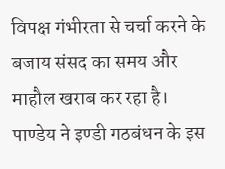विपक्ष गंभीरता से चर्चा करने के बजाय संसद का समय और माहौल खराब कर रहा है। पाण्डेय ने इण्डी गठबंधन के इस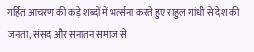गर्हित आचरण की कड़े शब्दों में भर्त्सना करते हुए राहुल गांधी से देश की जनता, संसद और सनातन समाज से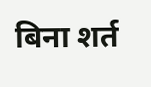बिना शर्त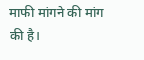माफी मांगने की मांग की है।